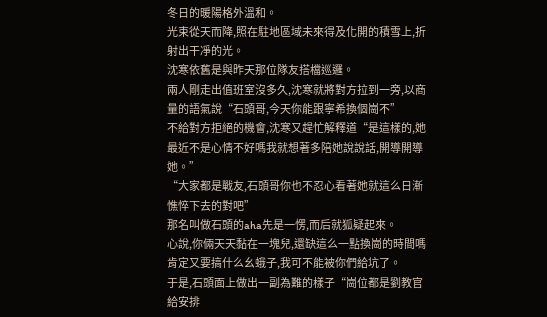冬日的暖陽格外溫和。
光束從天而降,照在駐地區域未來得及化開的積雪上,折射出干凈的光。
沈寒依舊是與昨天那位隊友搭檔巡邏。
兩人剛走出值班室沒多久,沈寒就將對方拉到一旁,以商量的語氣說“石頭哥,今天你能跟寧希換個崗不”
不給對方拒絕的機會,沈寒又趕忙解釋道“是這樣的,她最近不是心情不好嗎我就想著多陪她說說話,開導開導她。”
“大家都是戰友,石頭哥你也不忍心看著她就這么日漸憔悴下去的對吧”
那名叫做石頭的aha先是一愣,而后就狐疑起來。
心說,你倆天天黏在一塊兒,還缺這么一點換崗的時間嗎肯定又要搞什么幺蛾子,我可不能被你們給坑了。
于是,石頭面上做出一副為難的樣子“崗位都是劉教官給安排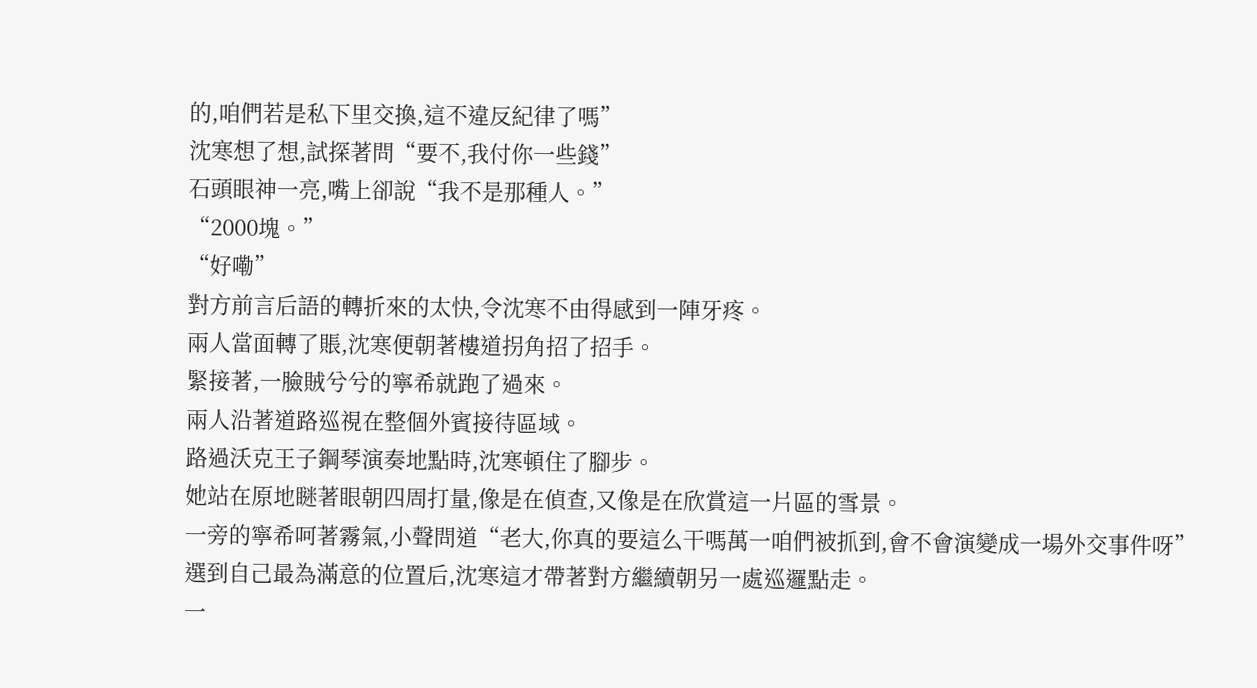的,咱們若是私下里交換,這不違反紀律了嗎”
沈寒想了想,試探著問“要不,我付你一些錢”
石頭眼神一亮,嘴上卻說“我不是那種人。”
“2000塊。”
“好嘞”
對方前言后語的轉折來的太快,令沈寒不由得感到一陣牙疼。
兩人當面轉了賬,沈寒便朝著樓道拐角招了招手。
緊接著,一臉賊兮兮的寧希就跑了過來。
兩人沿著道路巡視在整個外賓接待區域。
路過沃克王子鋼琴演奏地點時,沈寒頓住了腳步。
她站在原地瞇著眼朝四周打量,像是在偵查,又像是在欣賞這一片區的雪景。
一旁的寧希呵著霧氣,小聲問道“老大,你真的要這么干嗎萬一咱們被抓到,會不會演變成一場外交事件呀”
選到自己最為滿意的位置后,沈寒這才帶著對方繼續朝另一處巡邏點走。
一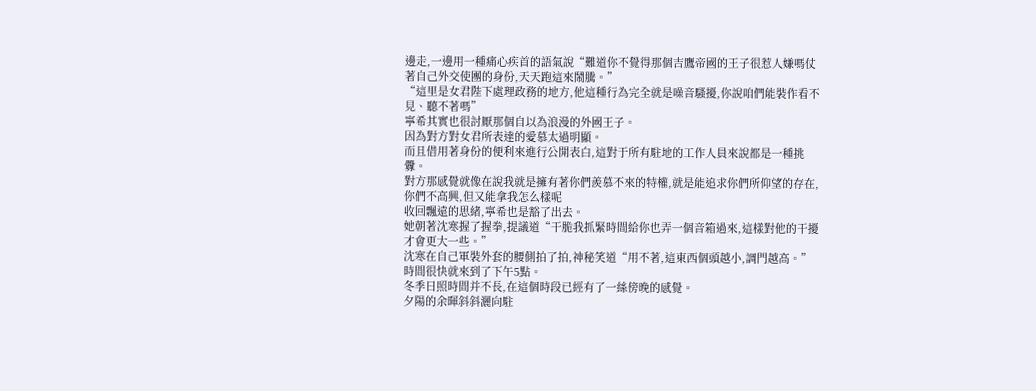邊走,一邊用一種痛心疾首的語氣說“難道你不覺得那個吉鷹帝國的王子很惹人嫌嗎仗著自己外交使團的身份,天天跑這來鬧騰。”
“這里是女君陛下處理政務的地方,他這種行為完全就是噪音騷擾,你說咱們能裝作看不見、聽不著嗎”
寧希其實也很討厭那個自以為浪漫的外國王子。
因為對方對女君所表達的愛慕太過明顯。
而且借用著身份的便利來進行公開表白,這對于所有駐地的工作人員來說都是一種挑釁。
對方那感覺就像在說我就是擁有著你們羨慕不來的特權,就是能追求你們所仰望的存在,你們不高興,但又能拿我怎么樣呢
收回飄遠的思緒,寧希也是豁了出去。
她朝著沈寒握了握拳,提議道“干脆我抓緊時間給你也弄一個音箱過來,這樣對他的干擾才會更大一些。”
沈寒在自己軍裝外套的腰側拍了拍,神秘笑道“用不著,這東西個頭越小,調門越高。”
時間很快就來到了下午5點。
冬季日照時間并不長,在這個時段已經有了一絲傍晚的感覺。
夕陽的余暉斜斜灑向駐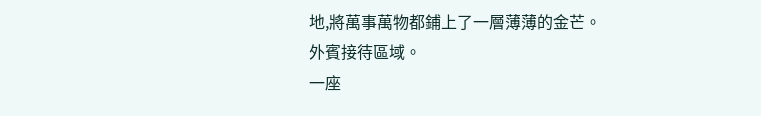地,將萬事萬物都鋪上了一層薄薄的金芒。
外賓接待區域。
一座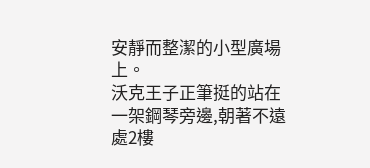安靜而整潔的小型廣場上。
沃克王子正筆挺的站在一架鋼琴旁邊,朝著不遠處2樓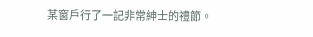某窗戶行了一記非常紳士的禮節。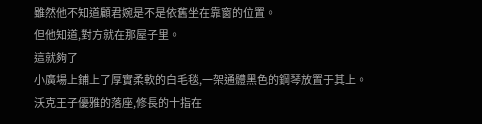雖然他不知道顧君婉是不是依舊坐在靠窗的位置。
但他知道,對方就在那屋子里。
這就夠了
小廣場上鋪上了厚實柔軟的白毛毯,一架通體黑色的鋼琴放置于其上。
沃克王子優雅的落座,修長的十指在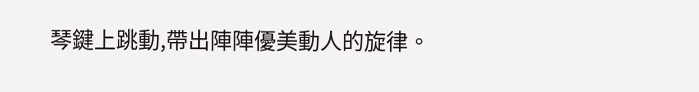琴鍵上跳動,帶出陣陣優美動人的旋律。